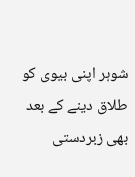شوہر اپنی بیوی کو طلاق دینے کے بعد بھی زبردستی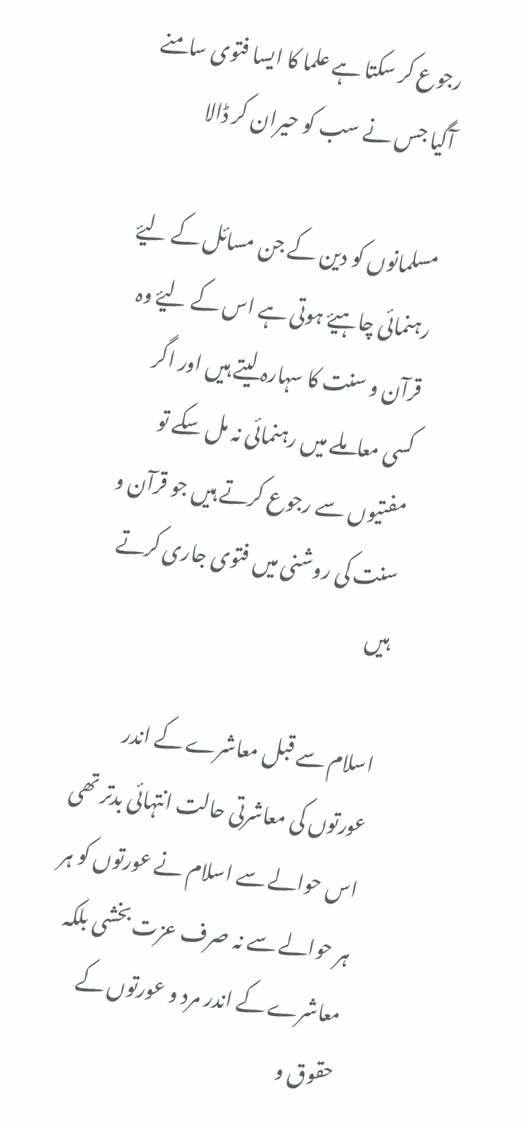رجوع کر سکتا ہے علما کا ایسا فتوی سامنے آگیا جس نے سب کو حیران کر ڈالا

مسلمانوں کو دین کے جن مسائل کے لیۓ رہنمائی چاہیۓ ہوتی ہے اس کے لیۓ وہ قرآن و سنت کا سہارہ لیتے ہیں اور اگر کسی معاملے میں رہنمائی نہ مل سکے تو مفتیوں سے رجوع کرتے ہیں جو قرآن و سنت کی روشنی میں فتوی جاری کرتے ہیں

اسلام سے قبل معاشرے کے اندر عورتوں کی معاشرتی حالت انتہائی بدتر تھی اس حوالے سے اسلام نے عورتوں کو ہر ہر حوالے سے نہ صرف عزت بخشی بلکہ معاشرے کے اندر مرد و عورتوں کے حقوق و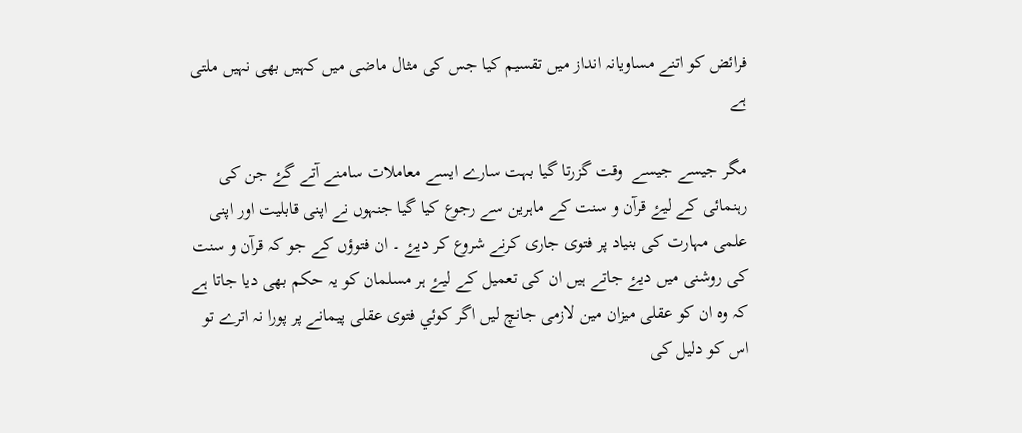فرائض کو اتنے مساویانہ انداز میں تقسیم کیا جس کی مثال ماضی میں کہیں بھی نہیں ملتی ہے

مگر جیسے جیسے  وقت گزرتا گیا بہت سارے ایسے معاملات سامنے آتے گۓ جن کی رہنمائی کے لیۓ قرآن و سنت کے ماہرین سے رجوع کیا گیا جنہوں نے اپنی قابلیت اور اپنی علمی مہارت کی بنیاد پر فتوی جاری کرنے شروع کر دیۓ ۔ ان فتوؤں کے جو کہ قرآن و سنت کی روشنی میں دیۓ جاتے ہیں ان کی تعمیل کے لیۓ ہر مسلمان کو یہ حکم بھی دیا جاتا ہے کہ وہ ان کو عقلی میزان مین لازمی جانچ لیں اگر کوئي فتوی عقلی پیمانے پر پورا نہ اترے تو اس کو دلیل کی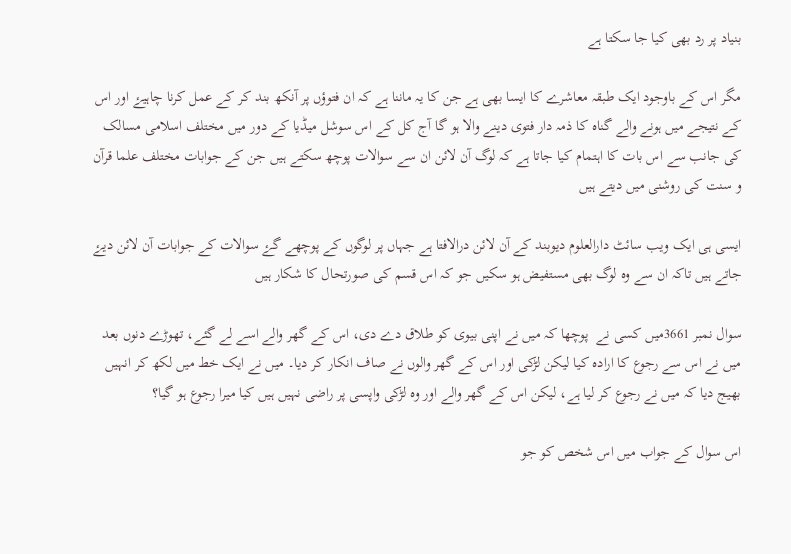بنیاد پر رد بھی کیا جا سکتا ہے

مگر اس کے باوجود ایک طبقہ معاشرے کا ایسا بھی ہے جن کا یہ ماننا ہے کہ ان فتوؤں پر آنکھ بند کر کے عمل کرنا چاہیۓ اور اس کے نتیجے میں ہونے والے گناہ کا ذمہ دار فتوی دینے والا ہو گا آج کل کے اس سوشل میڈیا کے دور میں مختلف اسلامی مسالک کی جانب سے اس بات کا اہتمام کیا جاتا ہے کہ لوگ آن لائن ان سے سوالات پوچھ سکتے ہیں جن کے جوابات مختلف علما قرآن و سنت کی روشنی میں دیتے ہیں

ایسی ہی ایک ویب سائٹ دارالعلوم دیوبند کے آن لائن درالافتا ہے جہاں پر لوگوں کے پوچھے گۓ سوالات کے جوابات آن لائن دیۓ جاتے ہیں تاکہ ان سے وہ لوگ بھی مستفیض ہو سکیں جو کہ اس قسم کی صورتحال کا شکار ہیں

سوال نمبر 3661میں کسی نے  پوچھا کہ میں نے اپنی بیوی کو طلاق دے دی، اس کے گھر والے اسے لے گئے، تھوڑے دنوں بعد میں نے اس سے رجوع کا ارادہ کیا لیکن لڑکی اور اس کے گھر والوں نے صاف انکار کر دیا۔ میں نے ایک خط میں لکھ کر انہیں بھیج دیا کہ میں نے رجوع کر لیا ہے، لیکن اس کے گھر والے اور وہ لڑکی واپسی پر راضی نہیں ہیں کیا میرا رجوع ہو گیا؟

اس سوال کے جواب میں اس شخص کو جو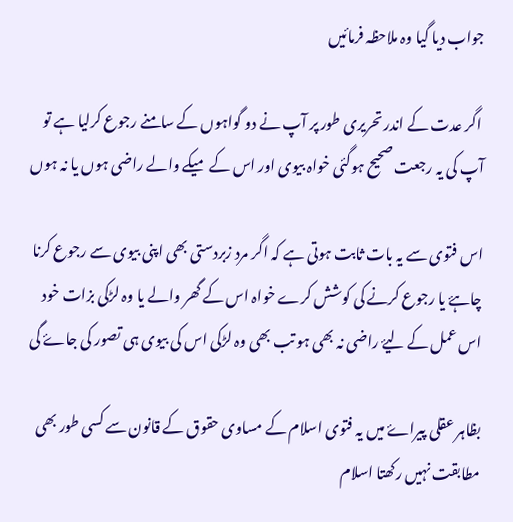جواب دیا گیا وہ ملاحظہ فرمائیں

 اگر عدت کے اندر تحریری طور پر آپ نے دو گواہوں کے سامنے رجوع کرلیا ہے تو آپ کی یہ رجعت صحیح ہوگئی خواہ بیوی اور اس کے میکے والے راضی ہوں یا نہ ہوں

اس فتوی سے یہ بات ثابت ہوتی ہے کہ اگر مرد زبردستی بھی اپنی بیوی سے رجوع کرنا چاہۓ یا رجوع کرنے کی کوشش کرے خواہ اس کے گھر والے یا وہ لڑکی بزات خود اس عمل کے لیۓ راضی نہ بھی ہو تب بھی وہ لڑکی اس کی بیوی ہی تصور کی جاۓ گی

بظاہر عقلی پیراۓ میں یہ فتوی اسلام کے مساوی حقوق کے قانون سے کسی طور بھی مطابقت نہیں رکھتا اسلام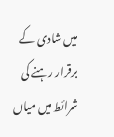میں شادی کے برقرار رہنے کی شرائط میں میاں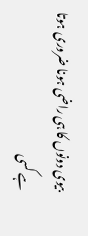بیوی دونوں کا ہی راضی ہونا ضروری ہوتا ہے کسی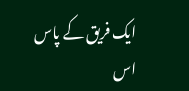ایک فریق کے پاس اس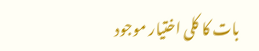بات کا کلی اختیار موجود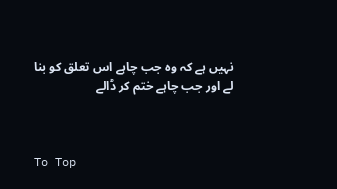نہیں ہے کہ وہ جب چاہے اس تعلق کو بنا لے اور جب چاہے ختم کر ڈالے



To Top